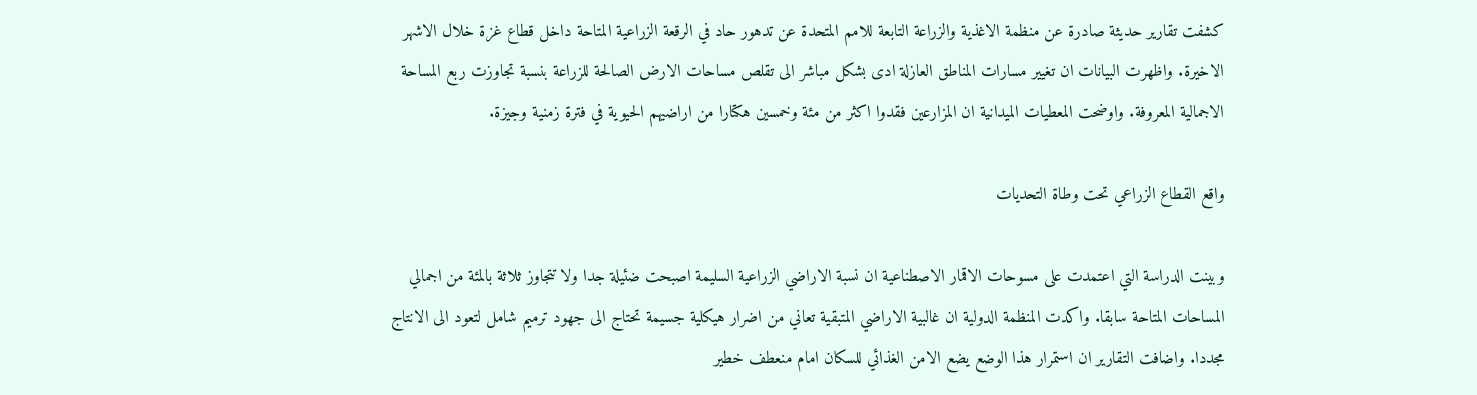كشفت تقارير حديثة صادرة عن منظمة الاغذية والزراعة التابعة للامم المتحدة عن تدهور حاد في الرقعة الزراعية المتاحة داخل قطاع غزة خلال الاشهر الاخيرة. واظهرت البيانات ان تغيير مسارات المناطق العازلة ادى بشكل مباشر الى تقلص مساحات الارض الصالحة للزراعة بنسبة تجاوزت ربع المساحة الاجمالية المعروفة. واوضحت المعطيات الميدانية ان المزارعين فقدوا اكثر من مئة وخمسين هكتارا من اراضيهم الحيوية في فترة زمنية وجيزة.

واقع القطاع الزراعي تحت وطاة التحديات

وبينت الدراسة التي اعتمدت على مسوحات الاقمار الاصطناعية ان نسبة الاراضي الزراعية السليمة اصبحت ضئيلة جدا ولا تتجاوز ثلاثة بالمئة من اجمالي المساحات المتاحة سابقا. واكدت المنظمة الدولية ان غالبية الاراضي المتبقية تعاني من اضرار هيكلية جسيمة تحتاج الى جهود ترميم شامل لتعود الى الانتاج مجددا. واضافت التقارير ان استمرار هذا الوضع يضع الامن الغذائي للسكان امام منعطف خطير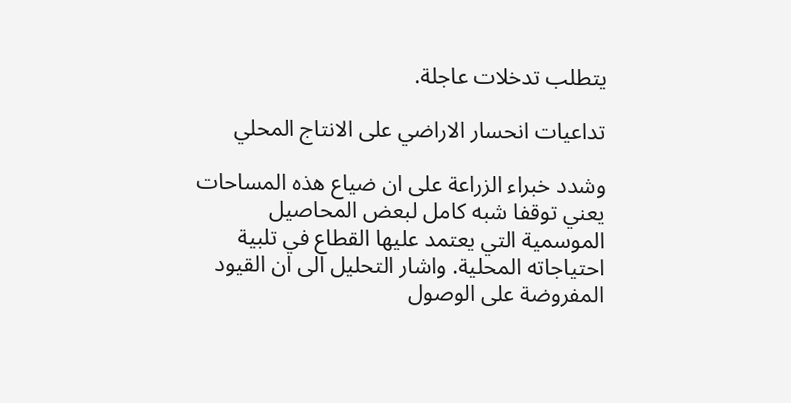يتطلب تدخلات عاجلة.

تداعيات انحسار الاراضي على الانتاج المحلي

وشدد خبراء الزراعة على ان ضياع هذه المساحات يعني توقفا شبه كامل لبعض المحاصيل الموسمية التي يعتمد عليها القطاع في تلبية احتياجاته المحلية. واشار التحليل الى ان القيود المفروضة على الوصول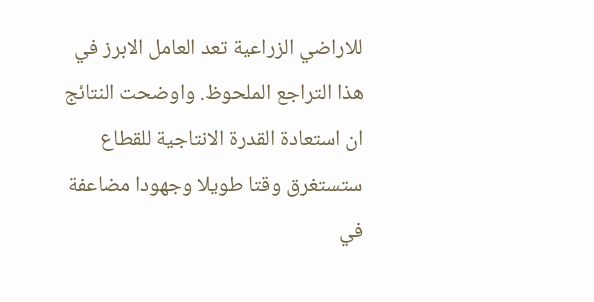للاراضي الزراعية تعد العامل الابرز في هذا التراجع الملحوظ. واوضحت النتائج ان استعادة القدرة الانتاجية للقطاع ستستغرق وقتا طويلا وجهودا مضاعفة في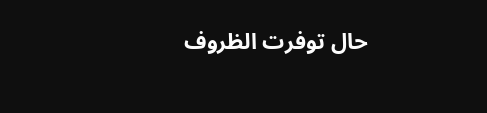حال توفرت الظروف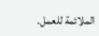الملائمة للعمل.